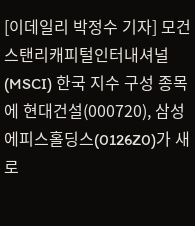[이데일리 박정수 기자] 모건스탠리캐피털인터내셔널(MSCI) 한국 지수 구성 종목에 현대건설(000720), 삼성에피스홀딩스(0126Z0)가 새로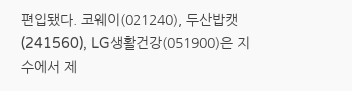편입됐다. 코웨이(021240), 두산밥캣(241560), LG생활건강(051900)은 지수에서 제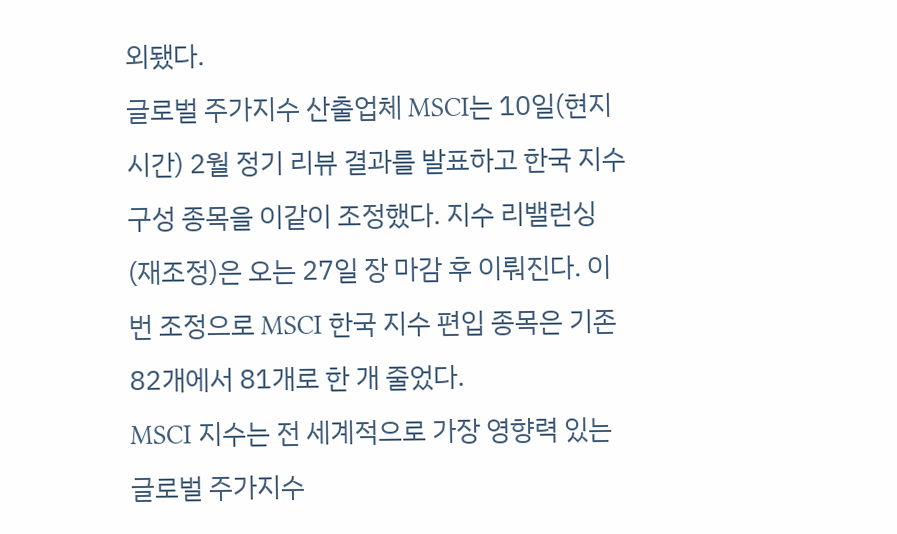외됐다.
글로벌 주가지수 산출업체 MSCI는 10일(현지시간) 2월 정기 리뷰 결과를 발표하고 한국 지수 구성 종목을 이같이 조정했다. 지수 리밸런싱(재조정)은 오는 27일 장 마감 후 이뤄진다. 이번 조정으로 MSCI 한국 지수 편입 종목은 기존 82개에서 81개로 한 개 줄었다.
MSCI 지수는 전 세계적으로 가장 영향력 있는 글로벌 주가지수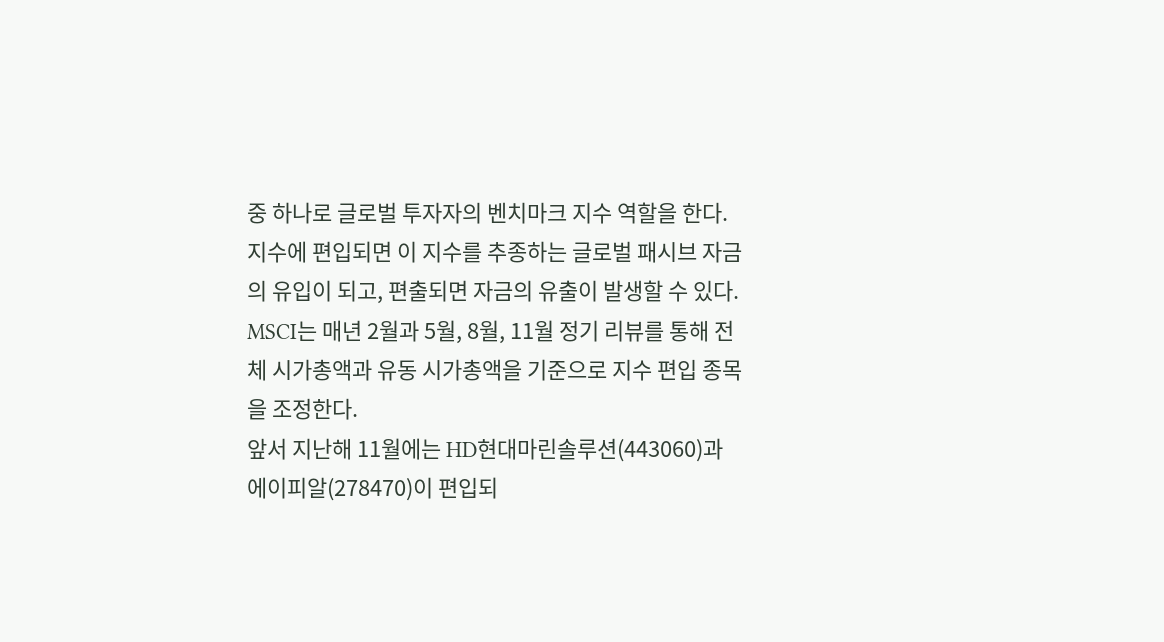중 하나로 글로벌 투자자의 벤치마크 지수 역할을 한다. 지수에 편입되면 이 지수를 추종하는 글로벌 패시브 자금의 유입이 되고, 편출되면 자금의 유출이 발생할 수 있다.
MSCI는 매년 2월과 5월, 8월, 11월 정기 리뷰를 통해 전체 시가총액과 유동 시가총액을 기준으로 지수 편입 종목을 조정한다.
앞서 지난해 11월에는 HD현대마린솔루션(443060)과 에이피알(278470)이 편입되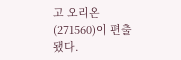고 오리온(271560)이 편출됐다.